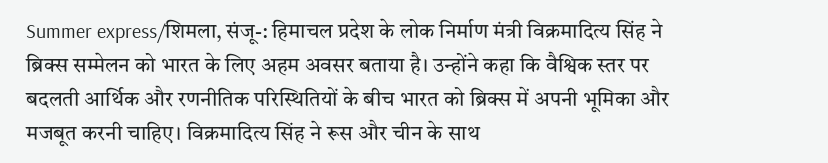Summer express/शिमला, संजू-: हिमाचल प्रदेश के लोक निर्माण मंत्री विक्रमादित्य सिंह ने ब्रिक्स सम्मेलन को भारत के लिए अहम अवसर बताया है। उन्होंने कहा कि वैश्विक स्तर पर बदलती आर्थिक और रणनीतिक परिस्थितियों के बीच भारत को ब्रिक्स में अपनी भूमिका और मजबूत करनी चाहिए। विक्रमादित्य सिंह ने रूस और चीन के साथ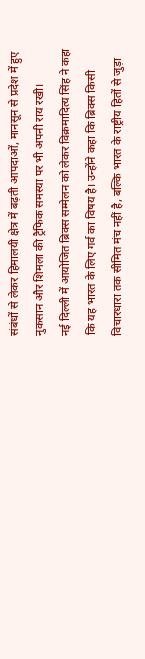संबंधों से लेकर हिमालयी क्षेत्र में बढ़ती आपदाओं, मानसून से प्रदेश में हुए नुकसान और शिमला की ट्रैफिक समस्या पर भी अपनी राय रखी।
नई दिल्ली में आयोजित ब्रिक्स सम्मेलन को लेकर विक्रमादित्य सिंह ने कहा कि यह भारत के लिए गर्व का विषय है। उन्होंने कहा कि ब्रिक्स किसी विचारधारा तक सीमित मंच नहीं है, बल्कि भारत के राष्ट्रीय हितों से जुड़ा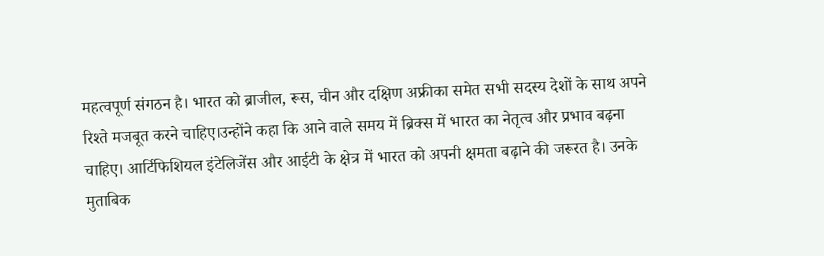महत्वपूर्ण संगठन है। भारत को ब्राजील, रूस, चीन और दक्षिण अफ्रीका समेत सभी सदस्य देशों के साथ अपने रिश्ते मजबूत करने चाहिए।उन्होंने कहा कि आने वाले समय में ब्रिक्स में भारत का नेतृत्व और प्रभाव बढ़ना चाहिए। आर्टिफिशियल इंटेलिजेंस और आईटी के क्षेत्र में भारत को अपनी क्षमता बढ़ाने की जरूरत है। उनके मुताबिक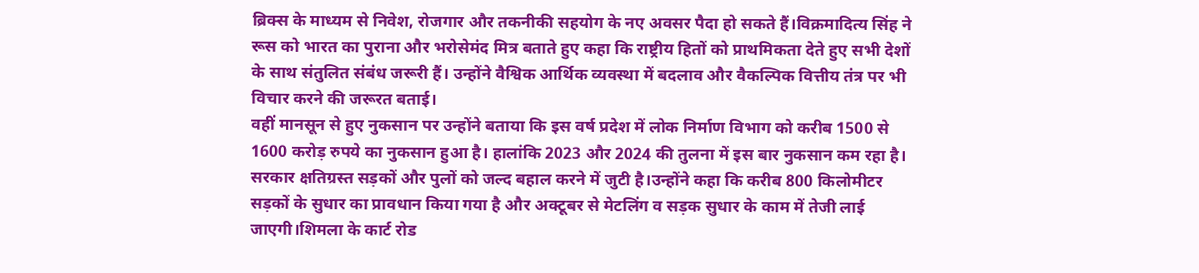ब्रिक्स के माध्यम से निवेश, रोजगार और तकनीकी सहयोग के नए अवसर पैदा हो सकते हैं।विक्रमादित्य सिंह ने रूस को भारत का पुराना और भरोसेमंद मित्र बताते हुए कहा कि राष्ट्रीय हितों को प्राथमिकता देते हुए सभी देशों के साथ संतुलित संबंध जरूरी हैं। उन्होंने वैश्विक आर्थिक व्यवस्था में बदलाव और वैकल्पिक वित्तीय तंत्र पर भी विचार करने की जरूरत बताई।
वहीं मानसून से हुए नुकसान पर उन्होंने बताया कि इस वर्ष प्रदेश में लोक निर्माण विभाग को करीब 1500 से 1600 करोड़ रुपये का नुकसान हुआ है। हालांकि 2023 और 2024 की तुलना में इस बार नुकसान कम रहा है। सरकार क्षतिग्रस्त सड़कों और पुलों को जल्द बहाल करने में जुटी है।उन्होंने कहा कि करीब 800 किलोमीटर सड़कों के सुधार का प्रावधान किया गया है और अक्टूबर से मेटलिंग व सड़क सुधार के काम में तेजी लाई जाएगी।शिमला के कार्ट रोड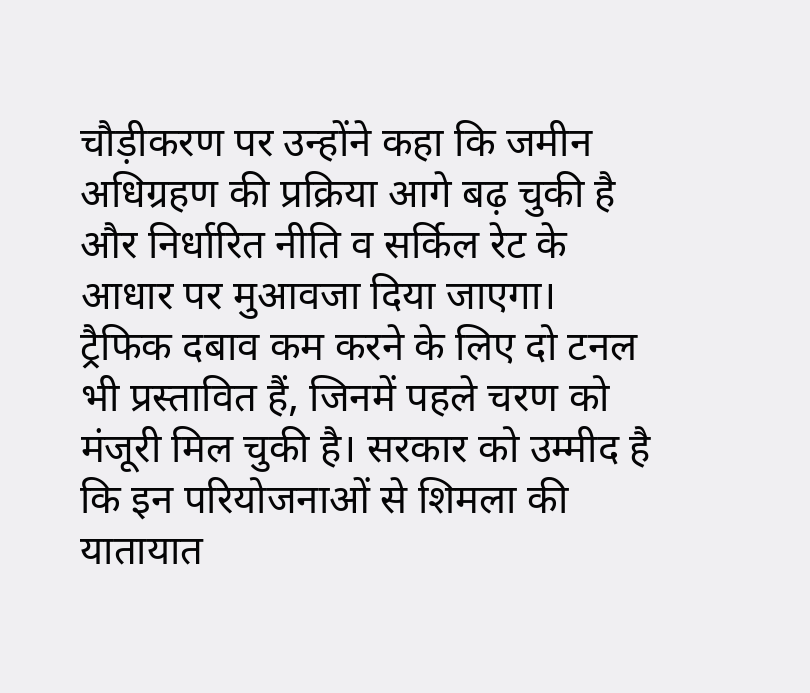चौड़ीकरण पर उन्होंने कहा कि जमीन अधिग्रहण की प्रक्रिया आगे बढ़ चुकी है और निर्धारित नीति व सर्किल रेट के आधार पर मुआवजा दिया जाएगा। ट्रैफिक दबाव कम करने के लिए दो टनल भी प्रस्तावित हैं, जिनमें पहले चरण को मंजूरी मिल चुकी है। सरकार को उम्मीद है कि इन परियोजनाओं से शिमला की यातायात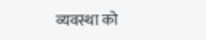व्यवस्था को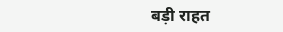बड़ी राहत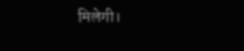मिलेगी।